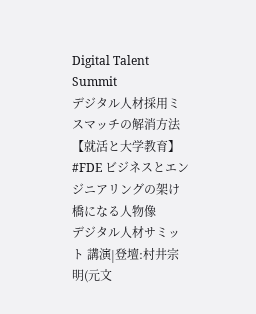Digital Talent Summit
デジタル人材採用ミスマッチの解消方法【就活と大学教育】
#FDE ビジネスとエンジニアリングの架け橋になる人物像
デジタル人材サミット 講演|登壇:村井宗明(元文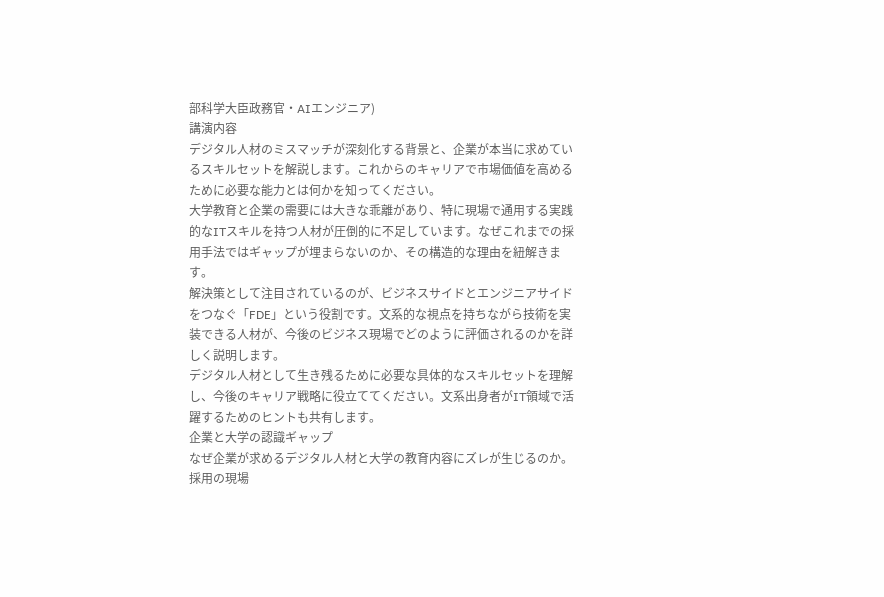部科学大臣政務官・AIエンジニア)
講演内容
デジタル人材のミスマッチが深刻化する背景と、企業が本当に求めているスキルセットを解説します。これからのキャリアで市場価値を高めるために必要な能力とは何かを知ってください。
大学教育と企業の需要には大きな乖離があり、特に現場で通用する実践的なITスキルを持つ人材が圧倒的に不足しています。なぜこれまでの採用手法ではギャップが埋まらないのか、その構造的な理由を紐解きます。
解決策として注目されているのが、ビジネスサイドとエンジニアサイドをつなぐ「FDE」という役割です。文系的な視点を持ちながら技術を実装できる人材が、今後のビジネス現場でどのように評価されるのかを詳しく説明します。
デジタル人材として生き残るために必要な具体的なスキルセットを理解し、今後のキャリア戦略に役立ててください。文系出身者がIT領域で活躍するためのヒントも共有します。
企業と大学の認識ギャップ
なぜ企業が求めるデジタル人材と大学の教育内容にズレが生じるのか。採用の現場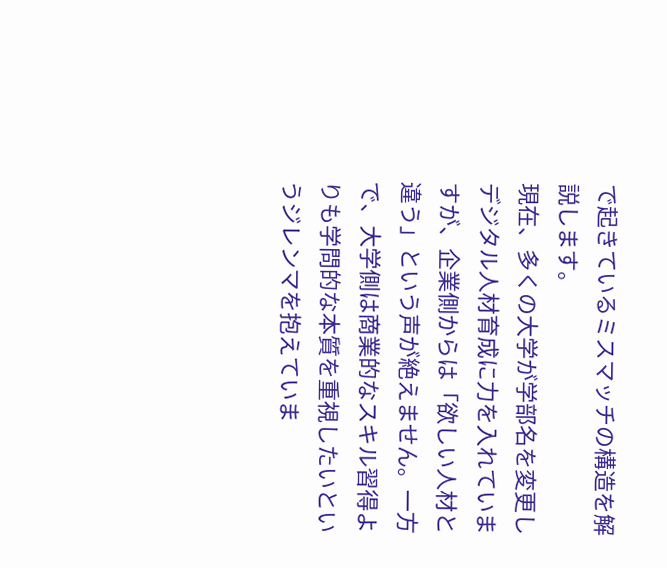で起きているミスマッチの構造を解説します。
現在、多くの大学が学部名を変更しデジタル人材育成に力を入れていますが、企業側からは「欲しい人材と違う」という声が絶えません。一方で、大学側は商業的なスキル習得よりも学問的な本質を重視したいというジレンマを抱えていま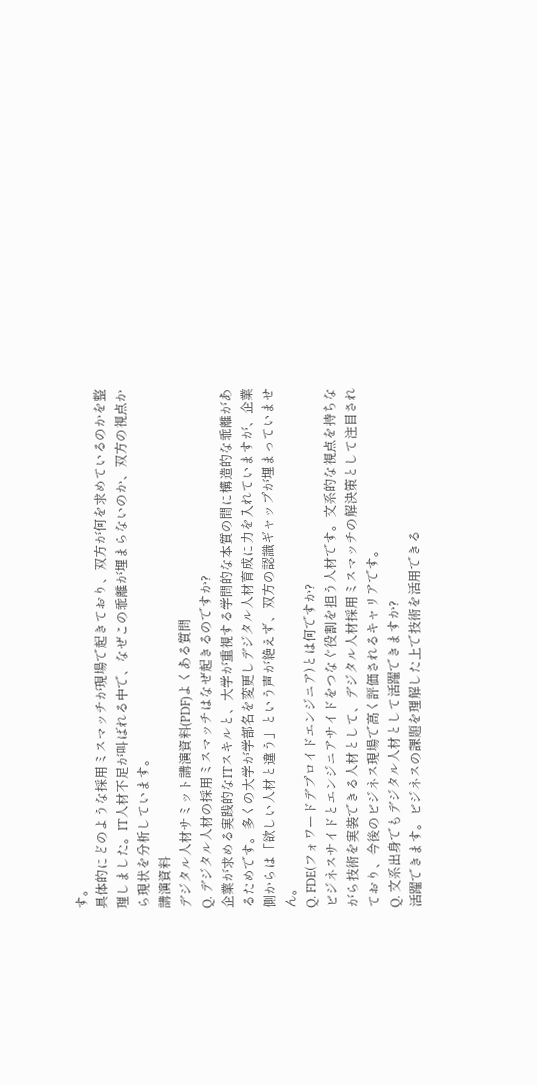す。
具体的にどのような採用ミスマッチが現場で起きており、双方が何を求めているのかを整理しました。IT人材不足が叫ばれる中で、なぜこの乖離が埋まらないのか、双方の視点から現状を分析しています。
講演資料
デジタル人材サミット講演資料(PDF)よくある質問
Q. デジタル人材の採用ミスマッチはなぜ起きるのですか?
企業が求める実践的なITスキルと、大学が重視する学問的な本質の間に構造的な乖離があるためです。多くの大学が学部名を変更しデジタル人材育成に力を入れていますが、企業側からは「欲しい人材と違う」という声が絶えず、双方の認識ギャップが埋まっていません。
Q. FDE(フォワードデプロイドエンジニア)とは何ですか?
ビジネスサイドとエンジニアサイドをつなぐ役割を担う人材です。文系的な視点を持ちながら技術を実装できる人材として、デジタル人材採用ミスマッチの解決策として注目されており、今後のビジネス現場で高く評価されるキャリアです。
Q. 文系出身でもデジタル人材として活躍できますか?
活躍できます。ビジネスの課題を理解した上で技術を活用できる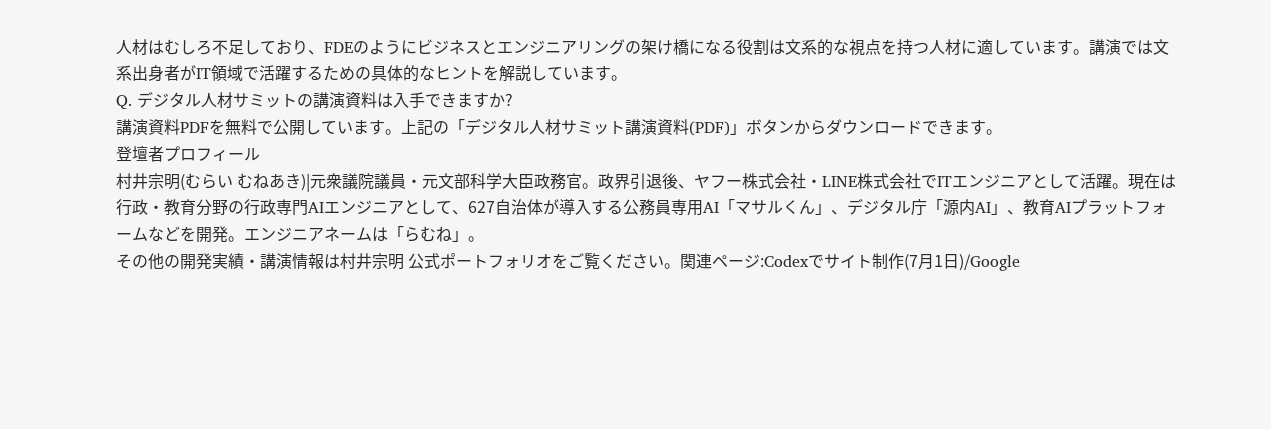人材はむしろ不足しており、FDEのようにビジネスとエンジニアリングの架け橋になる役割は文系的な視点を持つ人材に適しています。講演では文系出身者がIT領域で活躍するための具体的なヒントを解説しています。
Q. デジタル人材サミットの講演資料は入手できますか?
講演資料PDFを無料で公開しています。上記の「デジタル人材サミット講演資料(PDF)」ボタンからダウンロードできます。
登壇者プロフィール
村井宗明(むらい むねあき)|元衆議院議員・元文部科学大臣政務官。政界引退後、ヤフー株式会社・LINE株式会社でITエンジニアとして活躍。現在は行政・教育分野の行政専門AIエンジニアとして、627自治体が導入する公務員専用AI「マサルくん」、デジタル庁「源内AI」、教育AIプラットフォームなどを開発。エンジニアネームは「らむね」。
その他の開発実績・講演情報は村井宗明 公式ポートフォリオをご覧ください。関連ページ:Codexでサイト制作(7月1日)/Google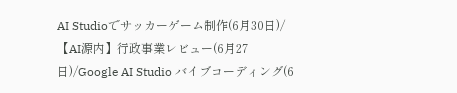AI Studioでサッカーゲーム制作(6月30日)/【AI源内】行政事業レビュー(6月27日)/Google AI Studio バイブコーディング(6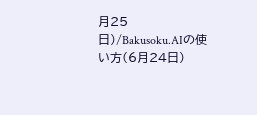月25日)/Bakusoku.AIの使い方(6月24日)